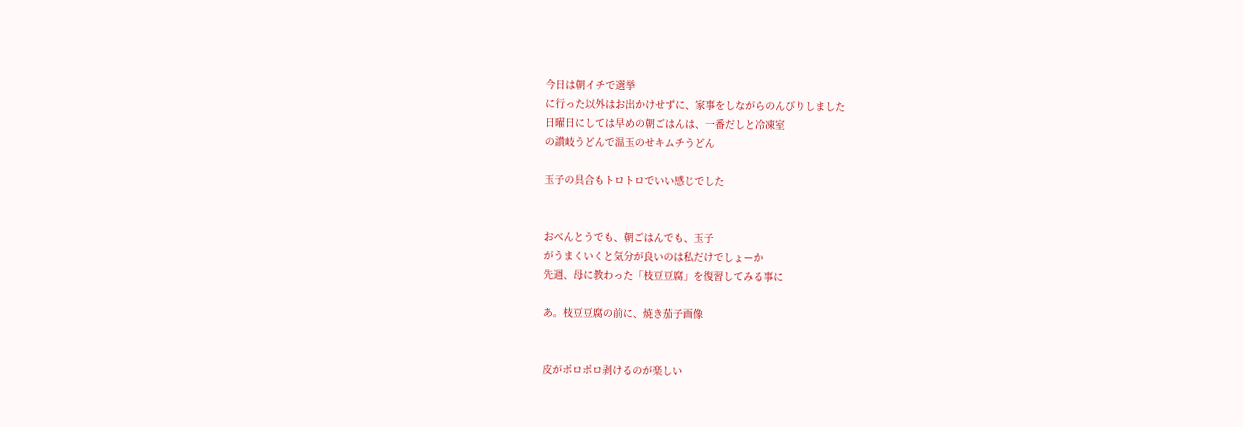今日は朝イチで選挙
に行った以外はお出かけせずに、家事をしながらのんびりしました
日曜日にしては早めの朝ごはんは、一番だしと冷凍室
の讃岐うどんで温玉のせキムチうどん

玉子の具合もトロトロでいい感じでした


おべんとうでも、朝ごはんでも、玉子
がうまくいくと気分が良いのは私だけでしょーか
先週、母に教わった「枝豆豆腐」を復習してみる事に

あ。枝豆豆腐の前に、焼き茄子画像


皮がポロポロ剥けるのが楽しい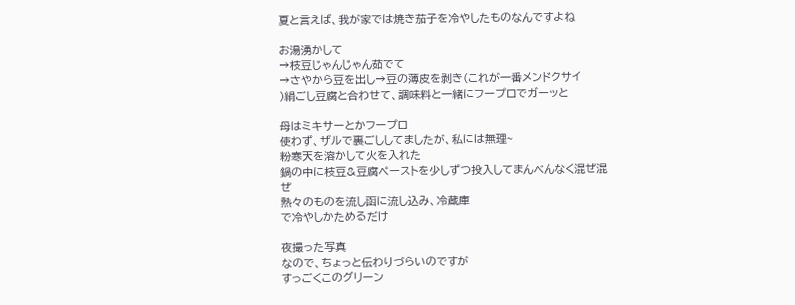夏と言えば、我が家では焼き茄子を冷やしたものなんですよね

お湯湧かして
→枝豆じゃんじゃん茹でて
→さやから豆を出し→豆の薄皮を剥き(これが一番メンドクサイ
)絹ごし豆腐と合わせて、調味料と一緒にフープロでガーッと

母はミキサーとかフープロ
使わず、ザルで裏ごししてましたが、私には無理~
粉寒天を溶かして火を入れた
鍋の中に枝豆&豆腐ペーストを少しずつ投入してまんべんなく混ぜ混ぜ
熱々のものを流し函に流し込み、冷蔵庫
で冷やしかためるだけ

夜撮った写真
なので、ちょっと伝わりづらいのですが
すっごくこのグリーン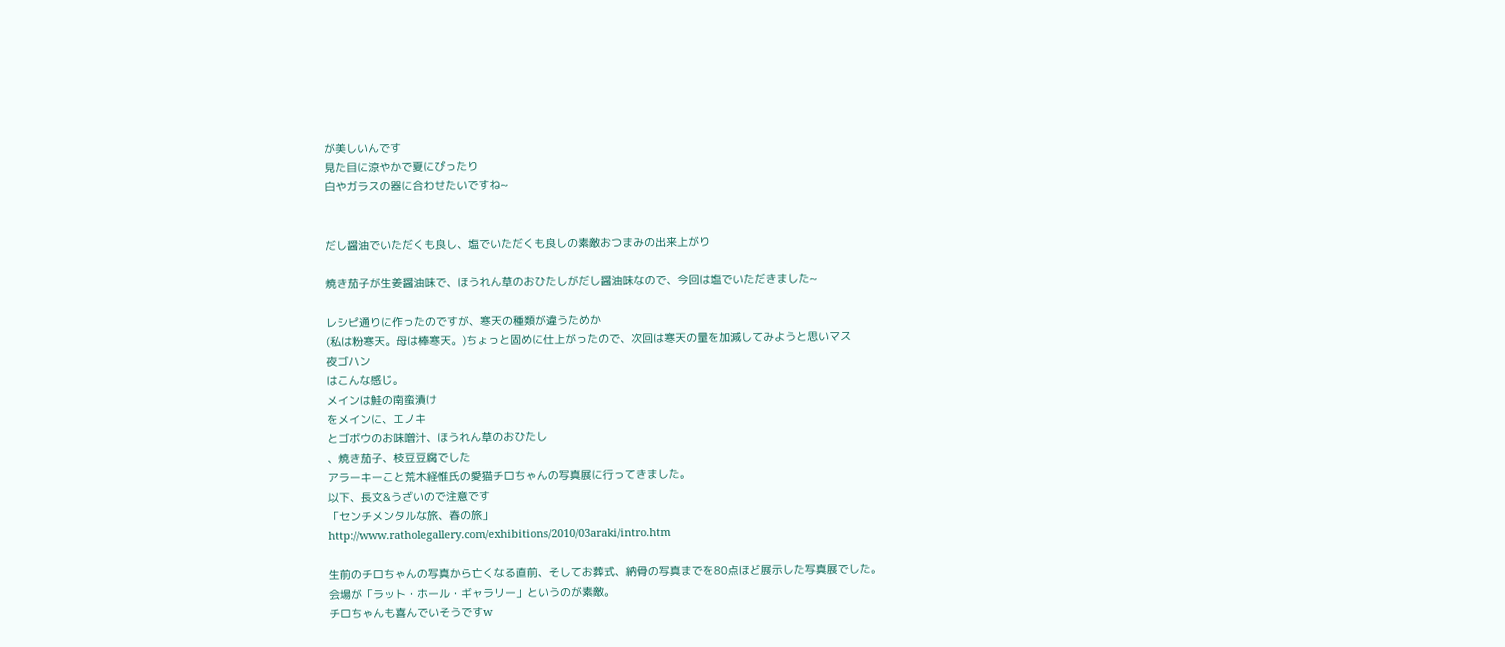が美しいんです
見た目に涼やかで夏にぴったり
白やガラスの器に合わせたいですね~


だし醤油でいただくも良し、塩でいただくも良しの素敵おつまみの出来上がり

焼き茄子が生姜醤油味で、ほうれん草のおひたしがだし醤油味なので、今回は塩でいただきました~

レシピ通りに作ったのですが、寒天の種類が違うためか
(私は粉寒天。母は棒寒天。)ちょっと固めに仕上がったので、次回は寒天の量を加減してみようと思いマス
夜ゴハン
はこんな感じ。
メインは鮭の南蛮漬け
をメインに、エノキ
とゴボウのお味噌汁、ほうれん草のおひたし
、焼き茄子、枝豆豆腐でした
アラーキーこと荒木経惟氏の愛猫チロちゃんの写真展に行ってきました。
以下、長文&うざいので注意です
「センチメンタルな旅、春の旅」
http://www.ratholegallery.com/exhibitions/2010/03araki/intro.htm

生前のチロちゃんの写真から亡くなる直前、そしてお葬式、納骨の写真までを80点ほど展示した写真展でした。
会場が「ラット・ホール・ギャラリー」というのが素敵。
チロちゃんも喜んでいそうですw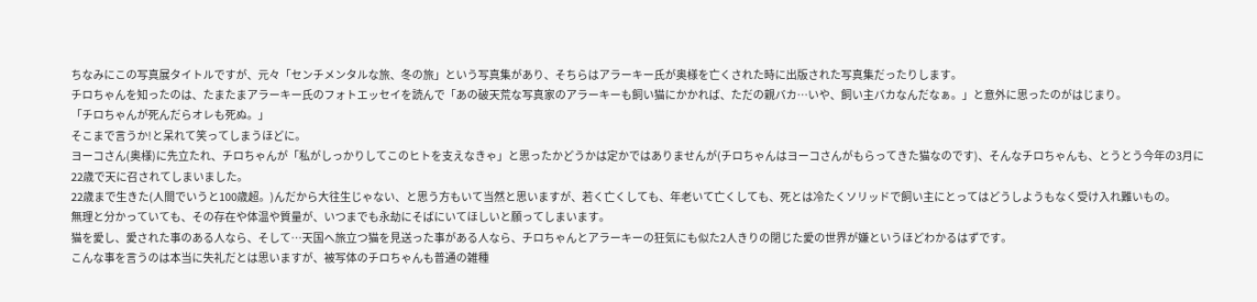ちなみにこの写真展タイトルですが、元々「センチメンタルな旅、冬の旅」という写真集があり、そちらはアラーキー氏が奥様を亡くされた時に出版された写真集だったりします。
チロちゃんを知ったのは、たまたまアラーキー氏のフォトエッセイを読んで「あの破天荒な写真家のアラーキーも飼い猫にかかれば、ただの親バカ…いや、飼い主バカなんだなぁ。」と意外に思ったのがはじまり。
「チロちゃんが死んだらオレも死ぬ。」
そこまで言うか!と呆れて笑ってしまうほどに。
ヨーコさん(奥様)に先立たれ、チロちゃんが「私がしっかりしてこのヒトを支えなきゃ」と思ったかどうかは定かではありませんが(チロちゃんはヨーコさんがもらってきた猫なのです)、そんなチロちゃんも、とうとう今年の3月に22歳で天に召されてしまいました。
22歳まで生きた(人間でいうと100歳超。)んだから大往生じゃない、と思う方もいて当然と思いますが、若く亡くしても、年老いて亡くしても、死とは冷たくソリッドで飼い主にとってはどうしようもなく受け入れ難いもの。
無理と分かっていても、その存在や体温や質量が、いつまでも永劫にそばにいてほしいと願ってしまいます。
猫を愛し、愛された事のある人なら、そして…天国へ旅立つ猫を見送った事がある人なら、チロちゃんとアラーキーの狂気にも似た2人きりの閉じた愛の世界が嫌というほどわかるはずです。
こんな事を言うのは本当に失礼だとは思いますが、被写体のチロちゃんも普通の雑種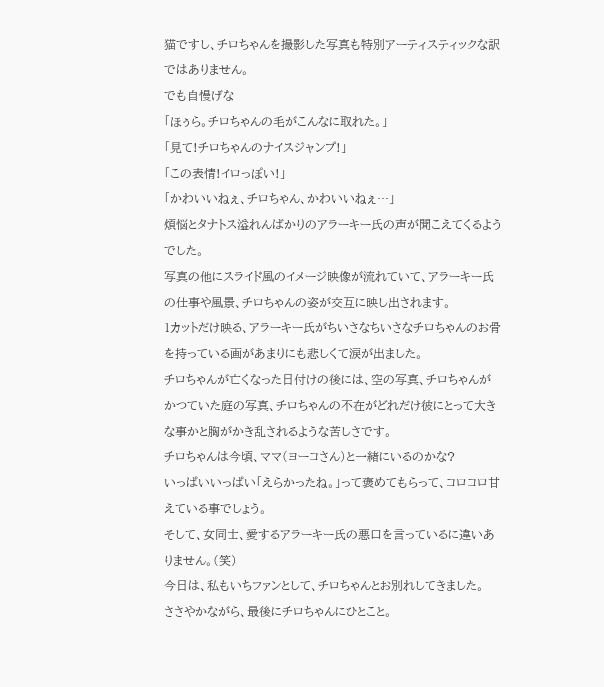猫ですし、チロちゃんを撮影した写真も特別アーティスティックな訳ではありません。
でも自慢げな
「ほぅら。チロちゃんの毛がこんなに取れた。」
「見て!チロちゃんのナイスジャンプ!」
「この表情!イロっぽい!」
「かわいいねぇ、チロちゃん、かわいいねぇ…」
煩悩とタナトス溢れんばかりのアラーキー氏の声が聞こえてくるようでした。
写真の他にスライド風のイメージ映像が流れていて、アラーキー氏の仕事や風景、チロちゃんの姿が交互に映し出されます。
1カットだけ映る、アラーキー氏がちいさなちいさなチロちゃんのお骨を持っている画があまりにも悲しくて涙が出ました。
チロちゃんが亡くなった日付けの後には、空の写真、チロちゃんがかつていた庭の写真、チロちゃんの不在がどれだけ彼にとって大きな事かと胸がかき乱されるような苦しさです。
チロちゃんは今頃、ママ(ヨーコさん)と一緒にいるのかな?
いっぱいいっぱい「えらかったね。」って褒めてもらって、コロコロ甘えている事でしょう。
そして、女同士、愛するアラーキー氏の悪口を言っているに違いありません。(笑)
今日は、私もいちファンとして、チロちゃんとお別れしてきました。
ささやかながら、最後にチロちゃんにひとこと。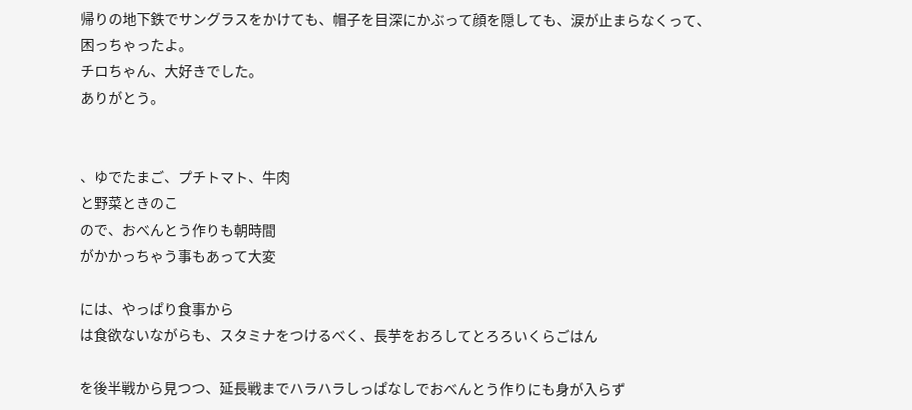帰りの地下鉄でサングラスをかけても、帽子を目深にかぶって顔を隠しても、涙が止まらなくって、困っちゃったよ。
チロちゃん、大好きでした。
ありがとう。


、ゆでたまご、プチトマト、牛肉
と野菜ときのこ
ので、おべんとう作りも朝時間
がかかっちゃう事もあって大変

には、やっぱり食事から
は食欲ないながらも、スタミナをつけるべく、長芋をおろしてとろろいくらごはん

を後半戦から見つつ、延長戦までハラハラしっぱなしでおべんとう作りにも身が入らず